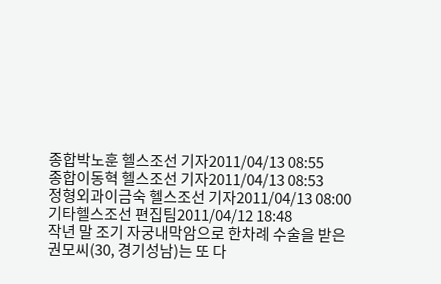종합박노훈 헬스조선 기자2011/04/13 08:55
종합이동혁 헬스조선 기자2011/04/13 08:53
정형외과이금숙 헬스조선 기자2011/04/13 08:00
기타헬스조선 편집팀2011/04/12 18:48
작년 말 조기 자궁내막암으로 한차례 수술을 받은 권모씨(30, 경기성남)는 또 다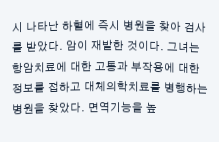시 나타난 하혈에 즉시 병원을 찾아 검사를 받았다. 암이 재발한 것이다. 그녀는 항암치료에 대한 고통과 부작용에 대한 정보를 접하고 대체의학치료를 병행하는 병원을 찾았다. 면역기능을 높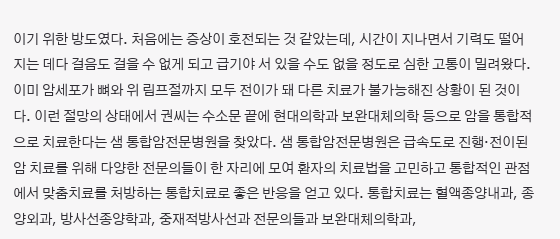이기 위한 방도였다. 처음에는 증상이 호전되는 것 같았는데, 시간이 지나면서 기력도 떨어지는 데다 걸음도 걸을 수 없게 되고 급기야 서 있을 수도 없을 정도로 심한 고통이 밀려왔다. 이미 암세포가 뼈와 위 림프절까지 모두 전이가 돼 다른 치료가 불가능해진 상황이 된 것이다. 이런 절망의 상태에서 권씨는 수소문 끝에 현대의학과 보완대체의학 등으로 암을 통합적으로 치료한다는 샘 통합암전문병원을 찾았다. 샘 통합암전문병원은 급속도로 진행·전이된 암 치료를 위해 다양한 전문의들이 한 자리에 모여 환자의 치료법을 고민하고 통합적인 관점에서 맞춤치료를 처방하는 통합치료로 좋은 반응을 얻고 있다. 통합치료는 혈액종양내과, 종양외과, 방사선종양학과, 중재적방사선과 전문의들과 보완대체의학과,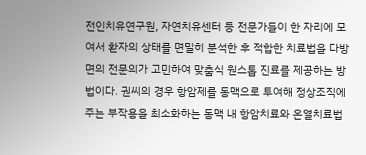전인치유연구원, 자연치유센터 등 전문가들이 한 자리에 모여서 환자의 상태를 면밀히 분석한 후 적합한 치료법을 다방면의 전문의가 고민하여 맞춤식 원스톱 진료를 제공하는 방법이다. 권씨의 경우 항암제를 동맥으로 투여해 정상조직에 주는 부작용을 최소화하는 동맥 내 항암치료와 온열치료법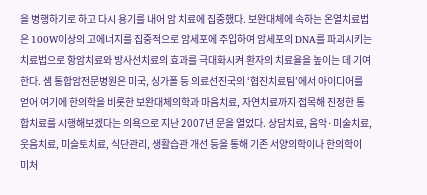을 병행하기로 하고 다시 용기를 내어 암 치료에 집중했다. 보완대체에 속하는 온열치료법은 100W이상의 고에너지를 집중적으로 암세포에 주입하여 암세포의 DNA를 파괴시키는 치료법으로 항암치료와 방사선치료의 효과를 극대화시켜 환자의 치료율을 높이는 데 기여한다. 샘 통합암전문병원은 미국, 싱가폴 등 의료선진국의 ‘협진치료팀’에서 아이디어를 얻어 여기에 한의학을 비롯한 보완대체의학과 마음치료, 자연치료까지 접목해 진정한 통합치료를 시행해보겠다는 의욕으로 지난 2007년 문을 열었다. 상담치료, 음악·미술치료, 웃음치료, 미슬토치료, 식단관리, 생활습관 개선 등을 통해 기존 서양의학이나 한의학이 미처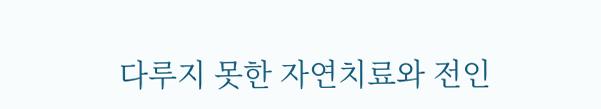다루지 못한 자연치료와 전인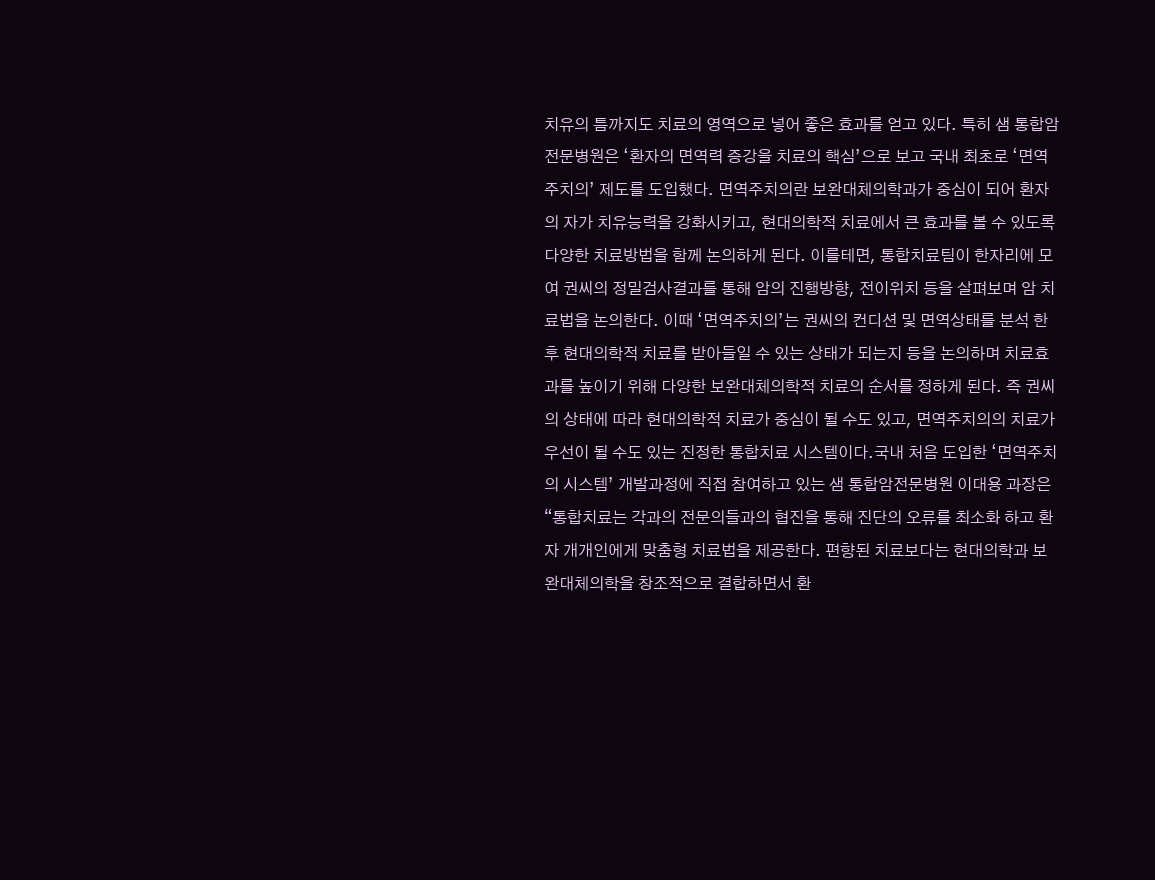치유의 틈까지도 치료의 영역으로 넣어 좋은 효과를 얻고 있다. 특히 샘 통합암전문병원은 ‘환자의 면역력 증강을 치료의 핵심’으로 보고 국내 최초로 ‘면역주치의’ 제도를 도입했다. 면역주치의란 보완대체의학과가 중심이 되어 환자의 자가 치유능력을 강화시키고, 현대의학적 치료에서 큰 효과를 볼 수 있도록 다양한 치료방법을 함께 논의하게 된다. 이를테면, 통합치료팀이 한자리에 모여 권씨의 정밀검사결과를 통해 암의 진행방향, 전이위치 등을 살펴보며 암 치료법을 논의한다. 이때 ‘면역주치의’는 권씨의 컨디션 및 면역상태를 분석 한 후 현대의학적 치료를 받아들일 수 있는 상태가 되는지 등을 논의하며 치료효과를 높이기 위해 다양한 보완대체의학적 치료의 순서를 정하게 된다. 즉 권씨의 상태에 따라 현대의학적 치료가 중심이 될 수도 있고, 면역주치의의 치료가 우선이 될 수도 있는 진정한 통합치료 시스템이다.국내 처음 도입한 ‘면역주치의 시스템’ 개발과정에 직접 참여하고 있는 샘 통합암전문병원 이대용 과장은 “통합치료는 각과의 전문의들과의 협진을 통해 진단의 오류를 최소화 하고 환자 개개인에게 맞춤형 치료법을 제공한다. 편향된 치료보다는 현대의학과 보완대체의학을 창조적으로 결합하면서 환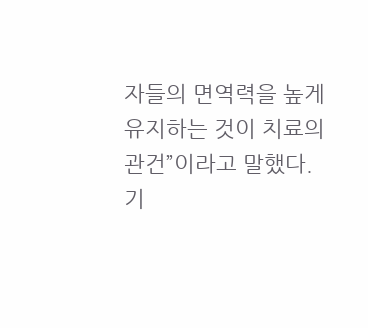자들의 면역력을 높게 유지하는 것이 치료의 관건”이라고 말했다.
기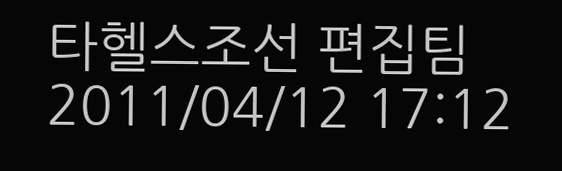타헬스조선 편집팀2011/04/12 17:12